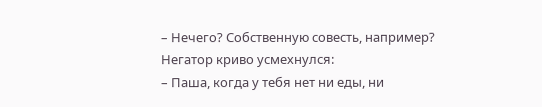– Нечего? Собственную совесть, например?
Негатор криво усмехнулся:
– Паша, когда у тебя нет ни еды, ни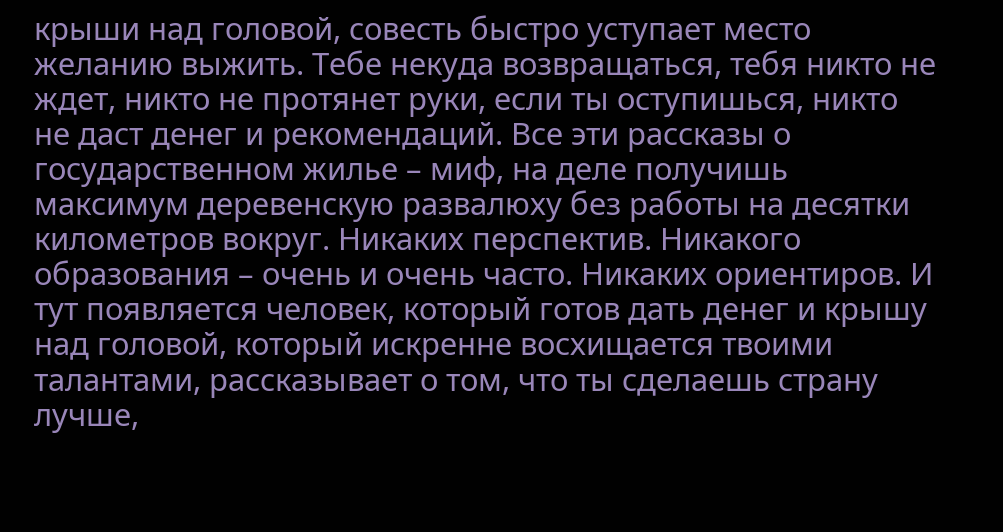крыши над головой, совесть быстро уступает место желанию выжить. Тебе некуда возвращаться, тебя никто не ждет, никто не протянет руки, если ты оступишься, никто не даст денег и рекомендаций. Все эти рассказы о государственном жилье – миф, на деле получишь максимум деревенскую развалюху без работы на десятки километров вокруг. Никаких перспектив. Никакого образования – очень и очень часто. Никаких ориентиров. И тут появляется человек, который готов дать денег и крышу над головой, который искренне восхищается твоими талантами, рассказывает о том, что ты сделаешь страну лучше,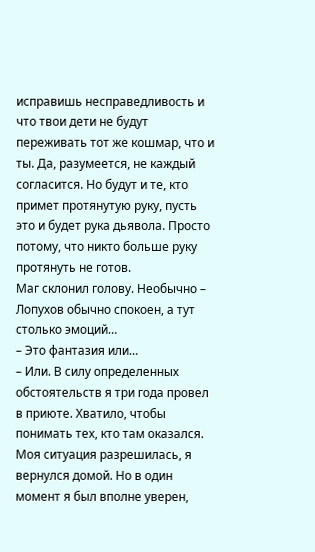исправишь несправедливость и что твои дети не будут переживать тот же кошмар, что и ты. Да, разумеется, не каждый согласится. Но будут и те, кто примет протянутую руку, пусть это и будет рука дьявола. Просто потому, что никто больше руку протянуть не готов.
Маг склонил голову. Необычно – Лопухов обычно спокоен, а тут столько эмоций…
– Это фантазия или…
– Или. В силу определенных обстоятельств я три года провел в приюте. Хватило, чтобы понимать тех, кто там оказался. Моя ситуация разрешилась, я вернулся домой. Но в один момент я был вполне уверен,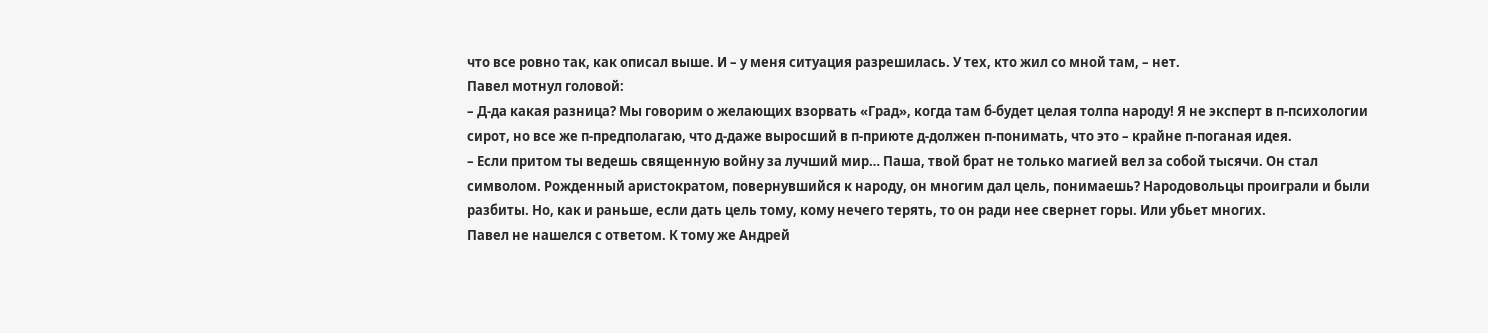что все ровно так, как описал выше. И – у меня ситуация разрешилась. У тех, кто жил со мной там, – нет.
Павел мотнул головой:
– Д-да какая разница? Мы говорим о желающих взорвать «Град», когда там б-будет целая толпа народу! Я не эксперт в п-психологии сирот, но все же п-предполагаю, что д-даже выросший в п-приюте д-должен п-понимать, что это – крайне п-поганая идея.
– Если притом ты ведешь священную войну за лучший мир… Паша, твой брат не только магией вел за собой тысячи. Он стал символом. Рожденный аристократом, повернувшийся к народу, он многим дал цель, понимаешь? Народовольцы проиграли и были разбиты. Но, как и раньше, если дать цель тому, кому нечего терять, то он ради нее свернет горы. Или убьет многих.
Павел не нашелся с ответом. К тому же Андрей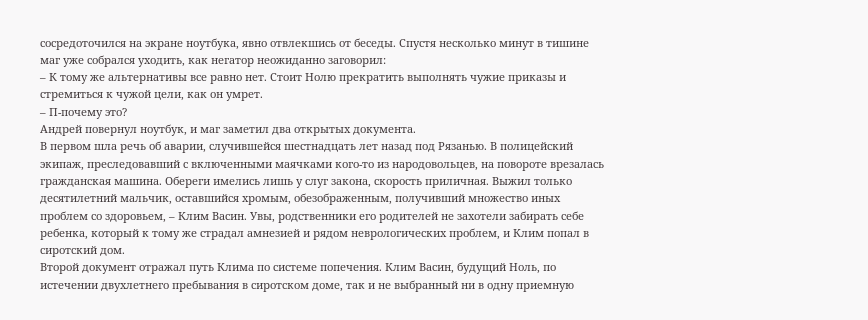сосредоточился на экране ноутбука, явно отвлекшись от беседы. Спустя несколько минут в тишине маг уже собрался уходить, как негатор неожиданно заговорил:
– К тому же альтернативы все равно нет. Стоит Нолю прекратить выполнять чужие приказы и стремиться к чужой цели, как он умрет.
– П-почему это?
Андрей повернул ноутбук, и маг заметил два открытых документа.
В первом шла речь об аварии, случившейся шестнадцать лет назад под Рязанью. В полицейский экипаж, преследовавший с включенными маячками кого-то из народовольцев, на повороте врезалась гражданская машина. Обереги имелись лишь у слуг закона, скорость приличная. Выжил только десятилетний мальчик, оставшийся хромым, обезображенным, получивший множество иных проблем со здоровьем, – Клим Васин. Увы, родственники его родителей не захотели забирать себе ребенка, который к тому же страдал амнезией и рядом неврологических проблем, и Клим попал в сиротский дом.
Второй документ отражал путь Клима по системе попечения. Клим Васин, будущий Ноль, по истечении двухлетнего пребывания в сиротском доме, так и не выбранный ни в одну приемную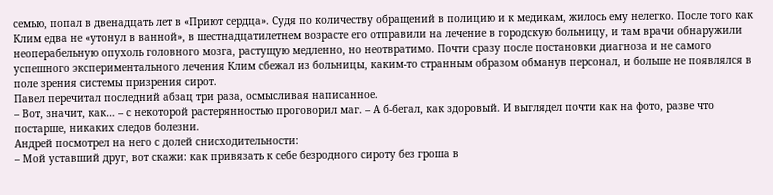семью, попал в двенадцать лет в «Приют сердца». Судя по количеству обращений в полицию и к медикам, жилось ему нелегко. После того как Клим едва не «утонул в ванной», в шестнадцатилетнем возрасте его отправили на лечение в городскую больницу, и там врачи обнаружили неоперабельную опухоль головного мозга, растущую медленно, но неотвратимо. Почти сразу после постановки диагноза и не самого успешного экспериментального лечения Клим сбежал из больницы, каким-то странным образом обманув персонал, и больше не появлялся в поле зрения системы призрения сирот.
Павел перечитал последний абзац три раза, осмысливая написанное.
– Вот, значит, как… – с некоторой растерянностью проговорил маг. – А б-бегал, как здоровый. И выглядел почти как на фото, разве что постарше, никаких следов болезни.
Андрей посмотрел на него с долей снисходительности:
– Мой уставший друг, вот скажи: как привязать к себе безродного сироту без гроша в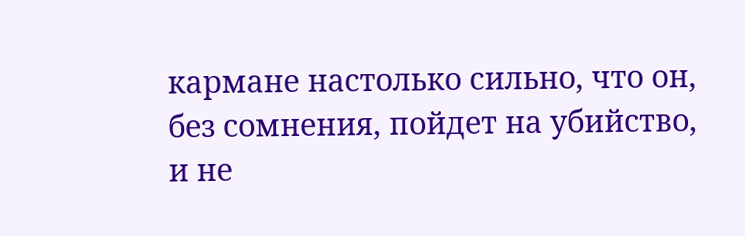кармане настолько сильно, что он, без сомнения, пойдет на убийство, и не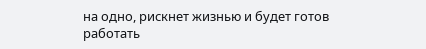на одно, рискнет жизнью и будет готов работать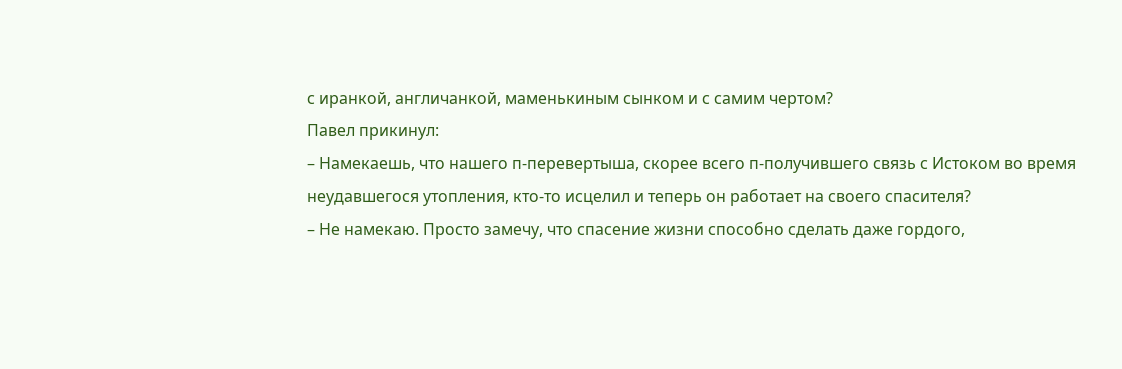с иранкой, англичанкой, маменькиным сынком и с самим чертом?
Павел прикинул:
– Намекаешь, что нашего п-перевертыша, скорее всего п-получившего связь с Истоком во время неудавшегося утопления, кто-то исцелил и теперь он работает на своего спасителя?
– Не намекаю. Просто замечу, что спасение жизни способно сделать даже гордого,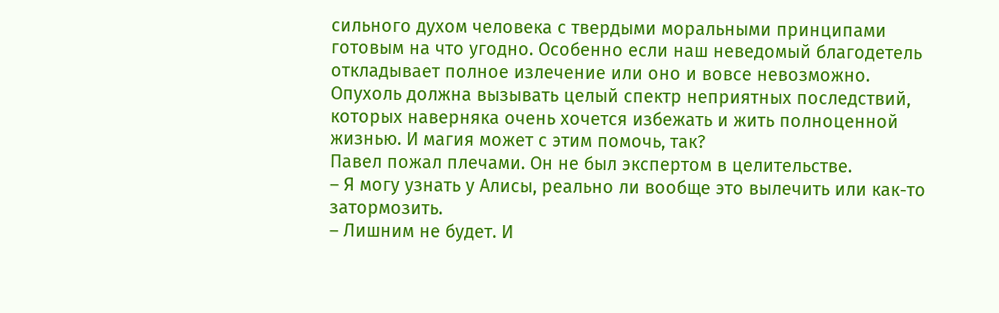сильного духом человека с твердыми моральными принципами готовым на что угодно. Особенно если наш неведомый благодетель откладывает полное излечение или оно и вовсе невозможно. Опухоль должна вызывать целый спектр неприятных последствий, которых наверняка очень хочется избежать и жить полноценной жизнью. И магия может с этим помочь, так?
Павел пожал плечами. Он не был экспертом в целительстве.
– Я могу узнать у Алисы, реально ли вообще это вылечить или как-то затормозить.
– Лишним не будет. И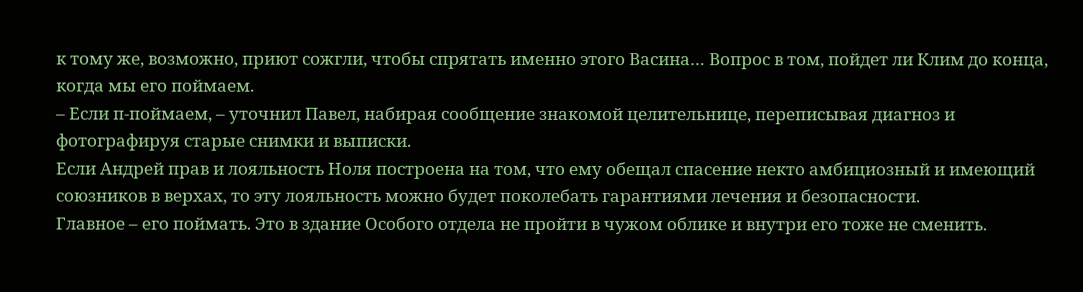к тому же, возможно, приют сожгли, чтобы спрятать именно этого Васина… Вопрос в том, пойдет ли Клим до конца, когда мы его поймаем.
– Если п-поймаем, – уточнил Павел, набирая сообщение знакомой целительнице, переписывая диагноз и фотографируя старые снимки и выписки.
Если Андрей прав и лояльность Ноля построена на том, что ему обещал спасение некто амбициозный и имеющий союзников в верхах, то эту лояльность можно будет поколебать гарантиями лечения и безопасности.
Главное – его поймать. Это в здание Особого отдела не пройти в чужом облике и внутри его тоже не сменить.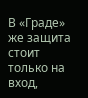В «Граде» же защита стоит только на вход,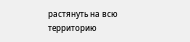растянуть на всю территорию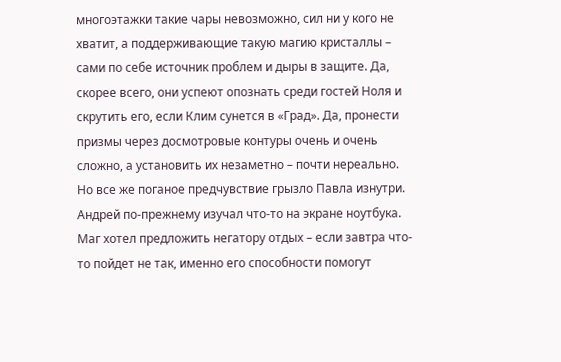многоэтажки такие чары невозможно, сил ни у кого не хватит, а поддерживающие такую магию кристаллы – сами по себе источник проблем и дыры в защите. Да, скорее всего, они успеют опознать среди гостей Ноля и скрутить его, если Клим сунется в «Град». Да, пронести призмы через досмотровые контуры очень и очень сложно, а установить их незаметно – почти нереально. Но все же поганое предчувствие грызло Павла изнутри.
Андрей по-прежнему изучал что-то на экране ноутбука. Маг хотел предложить негатору отдых – если завтра что-то пойдет не так, именно его способности помогут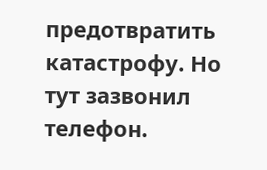предотвратить катастрофу. Но тут зазвонил телефон.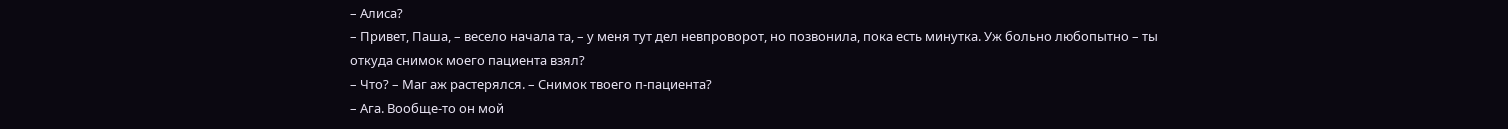– Алиса?
– Привет, Паша, – весело начала та, – у меня тут дел невпроворот, но позвонила, пока есть минутка. Уж больно любопытно – ты откуда снимок моего пациента взял?
– Что? – Маг аж растерялся. – Снимок твоего п-пациента?
– Ага. Вообще-то он мой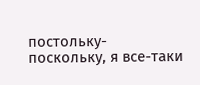постольку-поскольку, я все-таки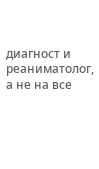диагност и реаниматолог, а не на все